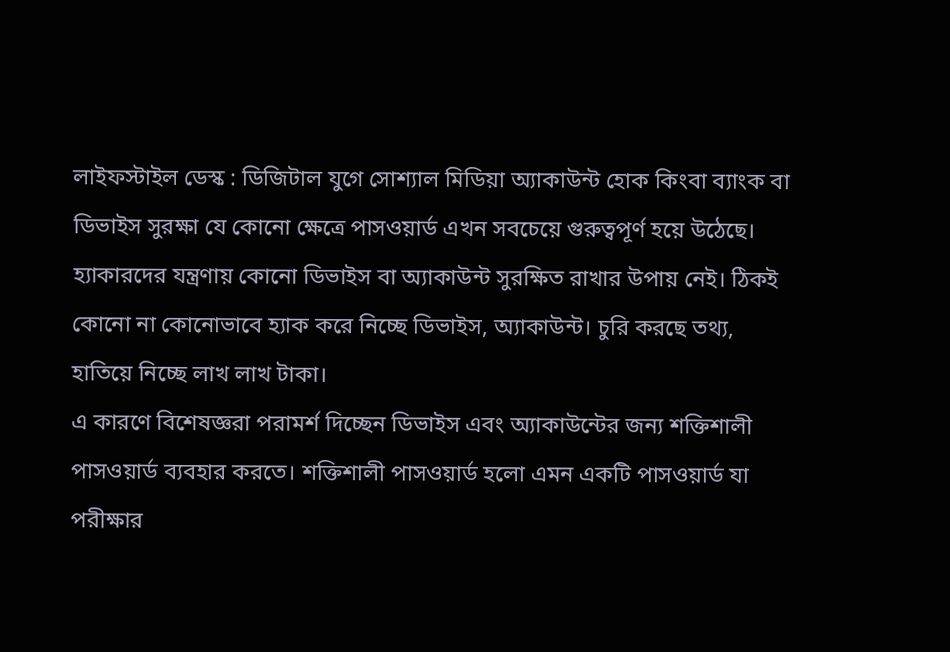লাইফস্টাইল ডেস্ক : ডিজিটাল যুগে সোশ্যাল মিডিয়া অ্যাকাউন্ট হোক কিংবা ব্যাংক বা ডিভাইস সুরক্ষা যে কোনো ক্ষেত্রে পাসওয়ার্ড এখন সবচেয়ে গুরুত্বপূর্ণ হয়ে উঠেছে। হ্যাকারদের যন্ত্রণায় কোনো ডিভাইস বা অ্যাকাউন্ট সুরক্ষিত রাখার উপায় নেই। ঠিকই কোনো না কোনোভাবে হ্যাক করে নিচ্ছে ডিভাইস, অ্যাকাউন্ট। চুরি করছে তথ্য, হাতিয়ে নিচ্ছে লাখ লাখ টাকা।
এ কারণে বিশেষজ্ঞরা পরামর্শ দিচ্ছেন ডিভাইস এবং অ্যাকাউন্টের জন্য শক্তিশালী পাসওয়ার্ড ব্যবহার করতে। শক্তিশালী পাসওয়ার্ড হলো এমন একটি পাসওয়ার্ড যা পরীক্ষার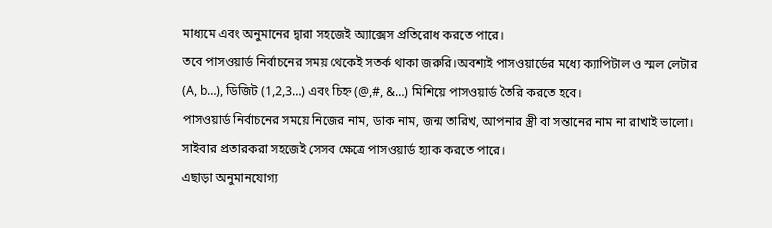মাধ্যমে এবং অনুমানের দ্বারা সহজেই অ্যাক্সেস প্রতিরোধ করতে পারে।
তবে পাসওয়ার্ড নির্বাচনের সময় থেকেই সতর্ক থাকা জরুরি।অবশ্যই পাসওয়ার্ডের মধ্যে ক্যাপিটাল ও স্মল লেটার (A, b…), ডিজিট (1,2,3…) এবং চিহ্ন (@,#, &…) মিশিয়ে পাসওয়ার্ড তৈরি করতে হবে।
পাসওয়ার্ড নির্বাচনের সময়ে নিজের নাম, ডাক নাম, জন্ম তারিখ, আপনার স্ত্রী বা সন্তানের নাম না রাখাই ভালো। সাইবার প্রতারকরা সহজেই সেসব ক্ষেত্রে পাসওয়ার্ড হ্যাক করতে পারে।
এছাড়া অনুমানযোগ্য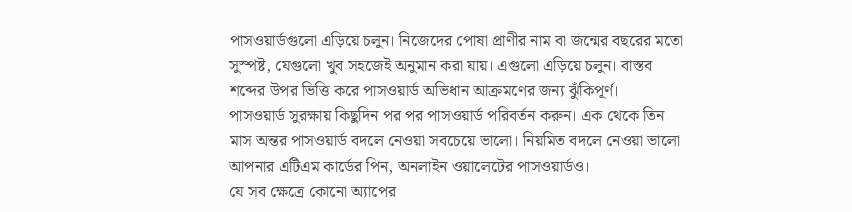পাসওয়ার্ডগুলো এড়িয়ে চলুন। নিজেদের পোষা প্রাণীর নাম বা জন্মের বছরের মতো সুস্পষ্ট, যেগুলো খুব সহজেই অনুমান করা যায়। এগুলো এড়িয়ে চলুন। বাস্তব শব্দের উপর ভিত্তি করে পাসওয়ার্ড অভিধান আক্রমণের জন্য ঝুঁকিপূর্ণ।
পাসওয়ার্ড সুরক্ষায় কিছুদিন পর পর পাসওয়ার্ড পরিবর্তন করুন। এক থেকে তিন মাস অন্তর পাসওয়ার্ড বদলে নেওয়া সবচেয়ে ভালো। নিয়মিত বদলে নেওয়া ভালো আপনার এটিএম কার্ডের পিন, অনলাইন ওয়ালেটের পাসওয়ার্ডও।
যে সব ক্ষেত্রে কোনো অ্যাপের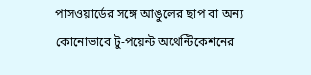পাসওয়ার্ডের সঙ্গে আঙুলের ছাপ বা অন্য কোনোভাবে টু-পয়েন্ট অথেন্টিকেশনের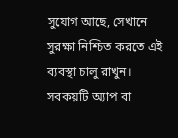সুযোগ আছে, সেখানে সুরক্ষা নিশ্চিত করতে এই ব্যবস্থা চালু রাখুন।
সবকয়টি অ্যাপ বা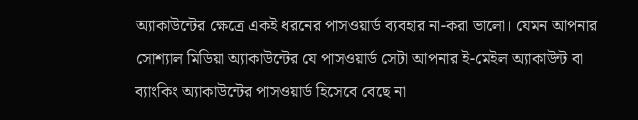অ্যাকাউন্টের ক্ষেত্রে একই ধরনের পাসওয়ার্ড ব্যবহার না-করা ভালো। যেমন আপনার সোশ্যাল মিডিয়া অ্যাকাউন্টের যে পাসওয়ার্ড সেটা আপনার ই-মেইল অ্যাকাউন্ট বা ব্যাংকিং অ্যাকাউন্টের পাসওয়ার্ড হিসেবে বেছে না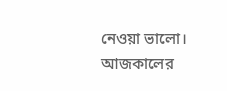নেওয়া ভালো।
আজকালের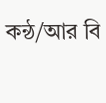কন্ঠ/আর বি